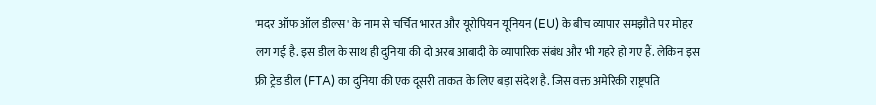'मदर ऑफ ऑल डील्स' के नाम से चर्चित भारत और यूरोपियन यूनियन (EU) के बीच व्यापार समझौते पर मोहर लग गई है. इस डील के साथ ही दुनिया की दो अरब आबादी के व्यापारिक संबंध और भी गहरे हो गए हैं. लेकिन इस फ्री ट्रेड डील (FTA) का दुनिया की एक दूसरी ताकत के लिए बड़ा संदेश है. जिस वक्त अमेरिकी राष्ट्रपति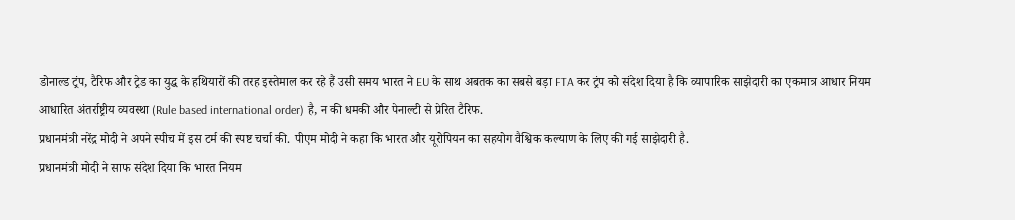डोनाल्ड ट्रंप, टैरिफ और ट्रेड का युद्ध के हथियारों की तरह इस्तेमाल कर रहे हैं उसी समय भारत ने EU के साथ अबतक का सबसे बड़ा FTA कर ट्रंप को संदेश दिया है कि व्यापारिक साझेदारी का एकमात्र आधार नियम आधारित अंतर्राष्ट्रीय व्यवस्था (Rule based international order) है, न की धमकी और पेनाल्टी से प्रेरित टैरिफ.
प्रधानमंत्री नरेंद्र मोदी ने अपने स्पीच में इस टर्म की स्पष्ट चर्चा की. पीएम मोदी ने कहा कि भारत और यूरोपियन का सहयोग वैश्विक कल्याण के लिए की गई साझेदारी है.
प्रधानमंत्री मोदी ने साफ संदेश दिया कि भारत नियम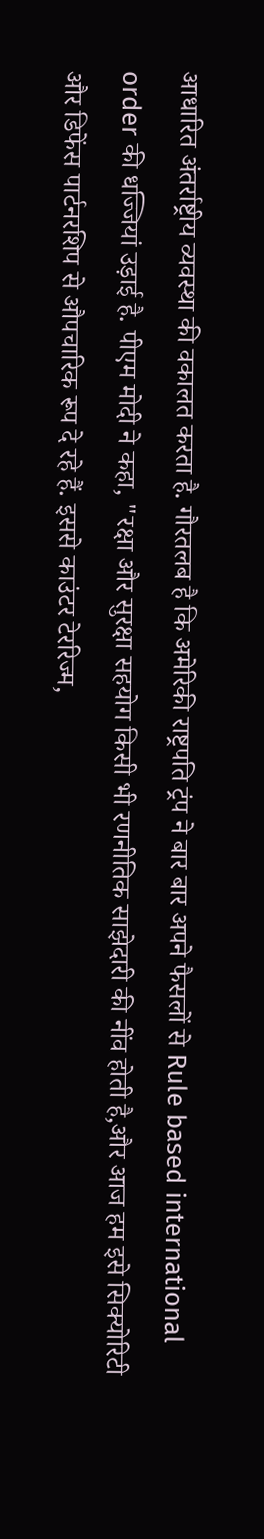आधारित अंतर्राष्ट्रीय व्यवस्था की वकालत करता है. गौरतलब है कि अमेरिकी राष्ट्रपति ट्रंप ने बार बार अपने फैसलों से Rule based international order की धज्जियां उड़ाई है. पीएम मोदी ने कहा, "रक्षा और सुरक्षा सहयोग किसी भी रणनीतिक साझेदारी की नींव होती है,और आज हम इसे सिक्योरिटी और डिफेंस पार्टनरशिप से औपचारिक रूप दे रहे हैं. इससे काउंटर टेररिज्म,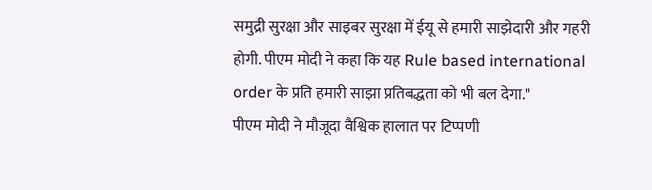समुद्री सुरक्षा और साइबर सुरक्षा में ईयू से हमारी साझेदारी और गहरी होगी. पीएम मोदी ने कहा कि यह Rule based international order के प्रति हमारी साझा प्रतिबद्धता को भी बल देगा."
पीएम मोदी ने मौजूदा वैश्विक हालात पर टिप्पणी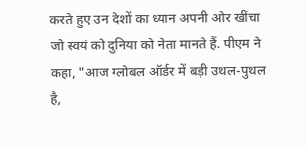करते हुए उन देशों का ध्यान अपनी ओर खींचा जो स्वयं को दुनिया को नेता मानते हैं. पीएम ने कहा, "आज ग्लोबल ऑर्डर में बड़ी उथल-पुथल है,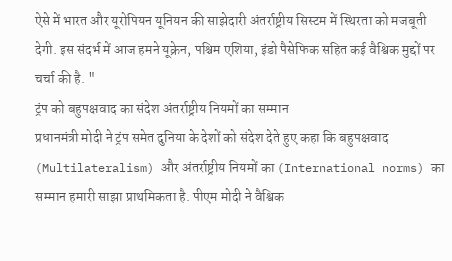ऐसे में भारत और यूरोपियन यूनियन की साझेदारी अंतर्राष्ट्रीय सिस्टम में स्थिरता को मजबूती देगी. इस संदर्भ में आज हमने यूक्रेन, पश्चिम एशिया, इंडो पैसेफिक सहित कई वैश्विक मुद्दों पर चर्चा की है. "
ट्रंप को बहुपक्षवाद का संदेश अंतर्राष्ट्रीय नियमों का सम्मान
प्रधानमंत्री मोदी ने ट्रंप समेत दुनिया के देशों को संदेश देते हुए कहा कि बहुपक्षवाद (Multilateralism) और अंतर्राष्ट्रीय नियमों का (International norms) का सम्मान हमारी साझा प्राथमिकता है. पीएम मोदी ने वैश्विक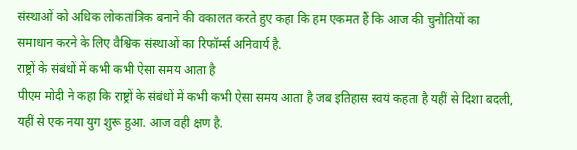संस्थाओं को अधिक लोकतांत्रिक बनाने की वकालत करते हुए कहा कि हम एकमत हैं कि आज की चुनौतियों का समाधान करने के लिए वैश्विक संस्थाओं का रिफॉर्म्स अनिवार्य है.
राष्ट्रों के संबंधों में कभी कभी ऐसा समय आता है
पीएम मोदी ने कहा कि राष्ट्रों के संबंधों में कभी कभी ऐसा समय आता है जब इतिहास स्वयं कहता है यहीं से दिशा बदली, यहीं से एक नया युग शुरू हुआ. आज वही क्षण है.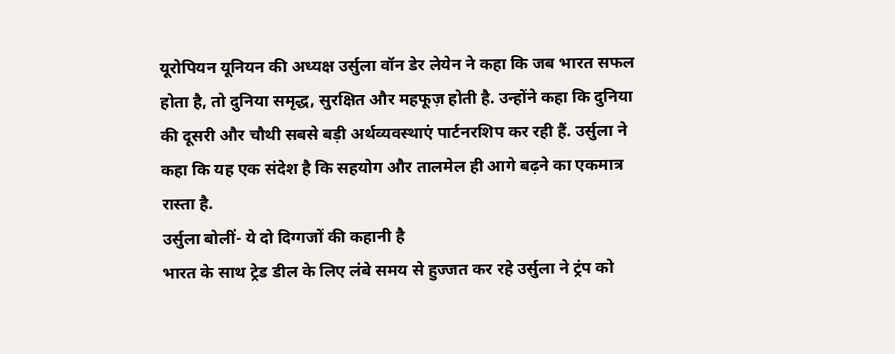यूरोपियन यूनियन की अध्यक्ष उर्सुला वॉन डेर लेयेन ने कहा कि जब भारत सफल होता है, तो दुनिया समृद्ध, सुरक्षित और महफूज़ होती है. उन्होंने कहा कि दुनिया की दूसरी और चौथी सबसे बड़ी अर्थव्यवस्थाएं पार्टनरशिप कर रही हैं. उर्सुला ने कहा कि यह एक संदेश है कि सहयोग और तालमेल ही आगे बढ़ने का एकमात्र रास्ता है.
उर्सुला बोलीं- ये दो दिग्गजों की कहानी है
भारत के साथ ट्रेड डील के लिए लंबे समय से हुज्जत कर रहे उर्सुला ने ट्रंप को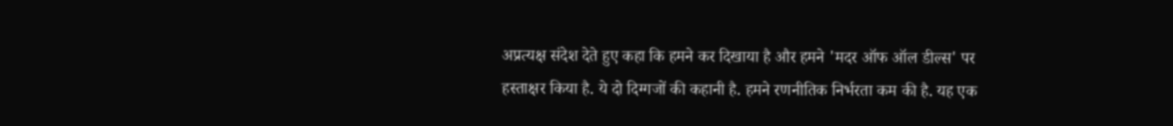अप्रत्यक्ष संदेश देते हुए कहा कि हमने कर दिखाया है और हमने 'मदर ऑफ ऑल डील्स' पर हस्ताक्षर किया है. ये दो दिग्गजों की कहानी है. हमने रणनीतिक निर्भरता कम की है. यह एक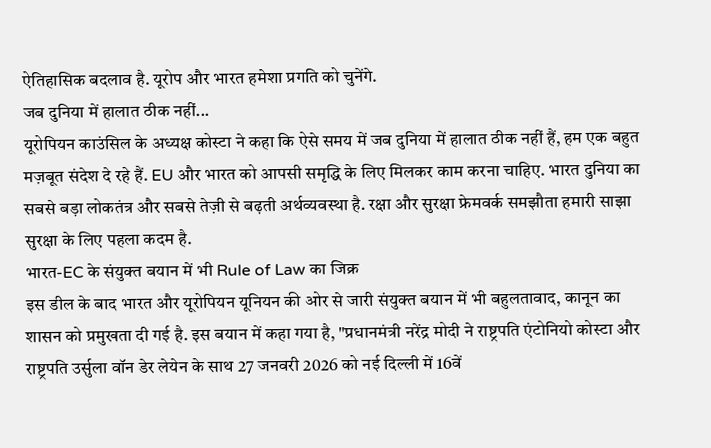ऐतिहासिक बदलाव है. यूरोप और भारत हमेशा प्रगति को चुनेंगे.
जब दुनिया में हालात ठीक नहीं...
यूरोपियन काउंसिल के अध्यक्ष कोस्टा ने कहा कि ऐसे समय में जब दुनिया में हालात ठीक नहीं हैं, हम एक बहुत मज़बूत संदेश दे रहे हैं. EU और भारत को आपसी समृद्धि के लिए मिलकर काम करना चाहिए. भारत दुनिया का सबसे बड़ा लोकतंत्र और सबसे तेज़ी से बढ़ती अर्थव्यवस्था है. रक्षा और सुरक्षा फ्रेमवर्क समझौता हमारी साझा सुरक्षा के लिए पहला कदम है.
भारत-EC के संयुक्त बयान में भी Rule of Law का जिक्र
इस डील के बाद भारत और यूरोपियन यूनियन की ओर से जारी संयुक्त बयान में भी बहुलतावाद, कानून का शासन को प्रमुखता दी गई है. इस बयान में कहा गया है, "प्रधानमंत्री नरेंद्र मोदी ने राष्ट्रपति एंटोनियो कोस्टा और राष्ट्रपति उर्सुला वॉन डेर लेयेन के साथ 27 जनवरी 2026 को नई दिल्ली में 16वें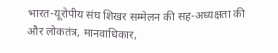भारत-यूरोपीय संघ शिखर सम्मेलन की सह-अध्यक्षता की और लोकतंत्र, मानवाधिकार,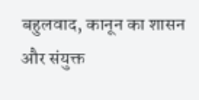बहुलवाद, कानून का शासन और संयुक्त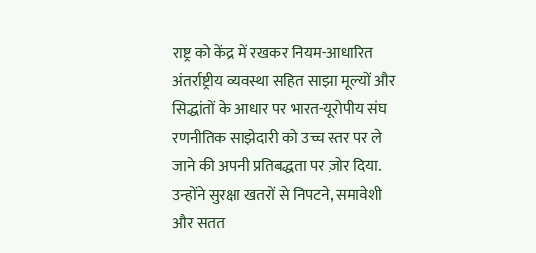राष्ट्र को केंद्र में रखकर नियम-आधारित अंतर्राष्ट्रीय व्यवस्था सहित साझा मूल्यों और सिद्धांतों के आधार पर भारत-यूरोपीय संघ रणनीतिक साझेदारी को उच्च स्तर पर ले जाने की अपनी प्रतिबद्धता पर ज़ोर दिया. उन्होंने सुरक्षा खतरों से निपटने, समावेशी और सतत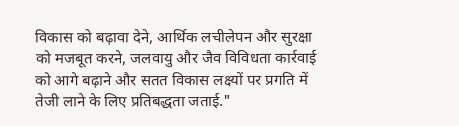विकास को बढ़ावा देने, आर्थिक लचीलेपन और सुरक्षा को मजबूत करने, जलवायु और जैव विविधता कार्रवाई को आगे बढ़ाने और सतत विकास लक्ष्यों पर प्रगति में तेजी लाने के लिए प्रतिबद्धता जताई."